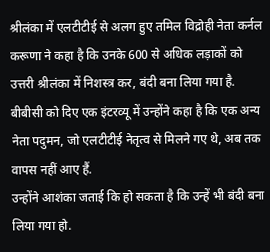श्रीलंका में एलटीटीई से अलग हुए तमिल विद्रोही नेता कर्नल करूणा ने कहा है कि उनके 600 से अधिक लड़ाकों को उत्तरी श्रीलंका में निशस्त्र कर, बंदी बना लिया गया है.
बीबीसी को दिए एक इंटरव्यू में उन्होंने कहा है कि एक अन्य नेता पदुमन, जो एलटीटीई नेतृत्व से मिलने गए थे, अब तक वापस नहीं आए हैं.
उन्होंने आशंका जताई कि हो सकता है कि उन्हें भी बंदी बना लिया गया हो.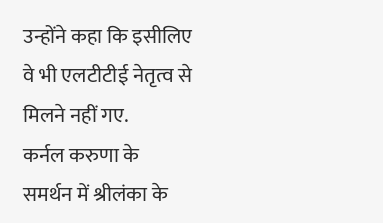उन्होंने कहा कि इसीलिए वे भी एलटीटीई नेतृत्व से मिलने नहीं गए.
कर्नल करुणा के समर्थन में श्रीलंका के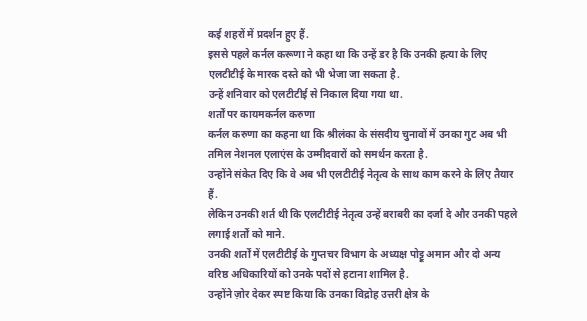कई शहरों में प्रदर्शन हुए हैं.
इससे पहले कर्नल करूणा ने कहा था कि उन्हें डर है कि उनकी हत्या के लिए एलटीटीई के मारक दस्ते को भी भेजा जा सकता है.
उन्हें शनिवार को एलटीटीई से निकाल दिया गया था.
शर्तों पर कायमकर्नल करुणा
कर्नल करुणा का कहना था कि श्रीलंका के संसदीय चुनावों में उनका गुट अब भी तमिल नेशनल एलाएंस के उम्मीदवारों को समर्थन करता है.
उन्होंने संकेत दिए कि वे अब भी एलटीटीई नेतृत्व के साथ काम करने के लिए तैयार हैं.
लेकिन उनकी शर्त थी कि एलटीटीई नेतृत्व उन्हें बराबरी का दर्जा दे और उनकी पहले लगाई शर्तों को माने.
उनकी शर्तों में एलटीटीई के गुप्तचर विभाग के अध्यक्ष पोट्टू अमान और दो अन्य वरिष्ठ अधिकारियों को उनके पदों से हटाना शामिल है.
उन्होंने ज़ोर देकर स्पष्ट किया कि उनका विद्रोह उत्तरी क्षेत्र के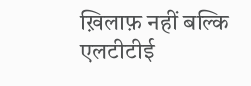ख़िलाफ़ नहीं बल्कि एलटीटीई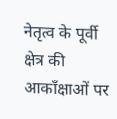नेतृत्व के पूर्वी क्षेत्र की आकाँक्षाओं पर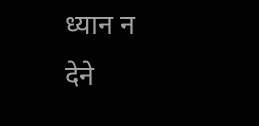ध्यान न देने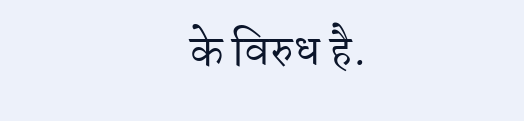के विरुध है.